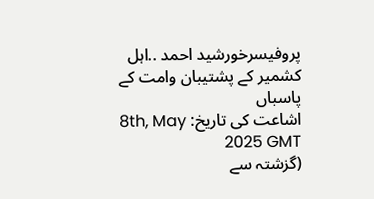پروفیسرخورشید احمد ..اہل کشمیر کے پشتیبان وامت کے پاسباں
اشاعت کی تاریخ: 8th, May 2025 GMT
(گزشتہ سے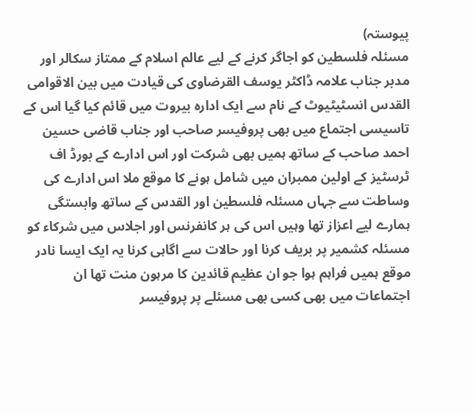پیوستہ)
مسئلہ فلسطین کو اجاگر کرنے کے لیے عالم اسلام کے ممتاز سکالر اور مدبر جناب علامہ ڈاکٹر یوسف القرضاوی کی قیادت میں بین الاقوامی القدس انسٹیٹیوٹ کے نام سے ایک ادارہ بیروت میں قائم کیا گیا اس کے تاسیسی اجتماع میں بھی پروفیسر صاحب اور جناب قاضی حسین احمد صاحب کے ساتھ ہمیں بھی شرکت اور اس ادارے کے بورڈ اف ٹرسٹیز کے اولین ممبران میں شامل ہونے کا موقع ملا اس ادارے کی وساطت سے جہاں مسئلہ فلسطین اور القدس کے ساتھ وابستگی ہمارے لیے اعزاز تھا وہیں اس کی ہر کانفرنس اور اجلاس میں شرکاء کو مسئلہ کشمیر پر بریف کرنا اور حالات سے اگاہی کرنا یہ ایک ایسا نادر موقع ہمیں فراہم ہوا جو ان عظیم قائدین کا مرہون منت تھا ان اجتماعات میں بھی کسی بھی مسئلے پر پروفیسر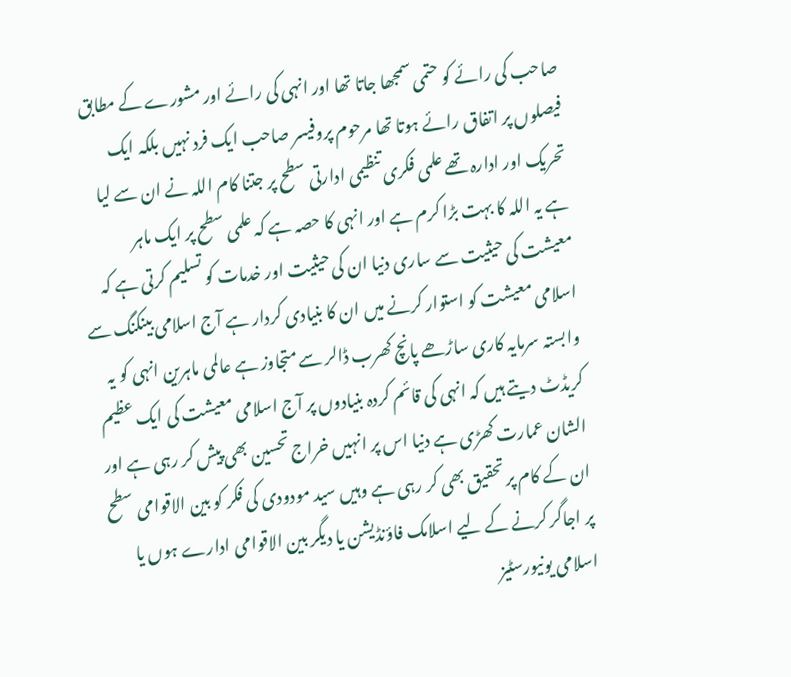صاحب کی رائے کو حتمی سمجھا جاتا تھا اور انہی کی رائے اور مشورے کے مطابق فیصلوں پر اتفاق رائے ہوتا تھا مرحوم پروفیسر صاحب ایک فرد نہیں بلکہ ایک تحریک اور ادارہ تھے علمی فکری تنظیمی ادارتی سطح پر جتنا کام اللہ نے ان سے لیا ہے یہ اللہ کا بہت بڑا کرم ہے اور انہی کا حصہ ہے کہ علمی سطح پر ایک ماہر معیشت کی حیثیت سے ساری دنیا ان کی حیثیت اور خدمات کو تسلیم کرتی ہے کہ اسلامی معیشت کو استوار کرنے میں ان کا بنیادی کردار ہے آج اسلامی بینکنگ سے وابستہ سرمایہ کاری ساڑھے پانچ کھرب ڈالر سے متجاوز ہے عالمی ماہرین انہی کو یہ کریڈٹ دیتے ہیں کہ انہی کی قائم کردہ بنیادوں پر آج اسلامی معیشت کی ایک عظیم الشان عمارت کھڑی ہے دنیا اس پر انہیں خراج تحسین بھی پیش کر رہی ہے اور ان کے کام پر تحقیق بھی کر رہی ہے وہیں سید مودودی کی فکر کو بین الاقوامی سطح پر اجاگر کرنے کے لیے اسلامک فاؤنڈیشن یا دیگر بین الاقوامی ادارے ہوں یا اسلامی یونیورسٹیز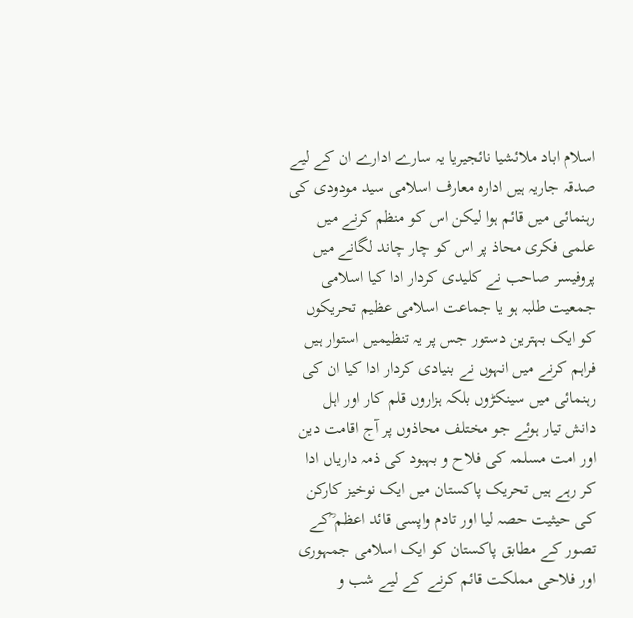اسلام اباد ملائشیا نائجیریا یہ سارے ادارے ان کے لیے صدقہ جاریہ ہیں ادارہ معارف اسلامی سید مودودی کی رہنمائی میں قائم ہوا لیکن اس کو منظم کرنے میں علمی فکری محاذ پر اس کو چار چاند لگانے میں پروفیسر صاحب نے کلیدی کردار ادا کیا اسلامی جمعیت طلبہ ہو یا جماعت اسلامی عظیم تحریکوں کو ایک بہترین دستور جس پر یہ تنظیمیں استوار ہیں فراہم کرنے میں انہوں نے بنیادی کردار ادا کیا ان کی رہنمائی میں سینکڑوں بلکہ ہزاروں قلم کار اور اہل دانش تیار ہوئے جو مختلف محاذوں پر آج اقامت دین اور امت مسلمہ کی فلاح و بہبود کی ذمہ داریاں ادا کر رہے ہیں تحریک پاکستان میں ایک نوخیز کارکن کی حیثیت حصہ لیا اور تادم واپسی قائد اعظم ؒکے تصور کے مطابق پاکستان کو ایک اسلامی جمہوری اور فلاحی مملکت قائم کرنے کے لیے شب و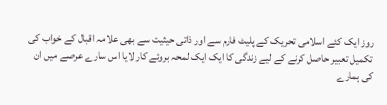روز ایک کئے اسلامی تحریک کے پلیٹ فارم سے اور ذاتی حیثیت سے بھی علامہ اقبال کے خواب کی تکمیل تعبیر حاصل کرنے کے لیے زندگی کا ایک ایک لمحہ بروئے کار لایا اس سارے عرصے میں ان کی ہمارے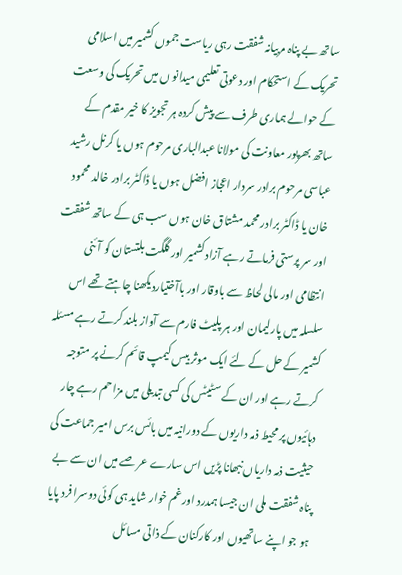ساتھ بے پناہ مربیانہ شفقت رہی ریاست جموں کشمیر میں اسلامی تحریک کے استحکام اور دعوتی تعلیمی میدانو ں میں تحریک کی وسعت کے حوالے ہماری طرف سے پیش کردہ ہر تجویز کا خیر مقدم کے ساتھ بھرپور معاونت کی مولانا عبدالباری مرحوم ہوں یا کرنل رشید عباسی مرحوم برادر سردار اعجاز افضل ہوں یا ڈاکٹر برادر خالد محمود خان یا ڈاکٹر برادر محمد مشتاق خان ہوں سب ہی کے ساتھ شفقت اور سر پرستی فرماتے رہے آزادکشمیر اور گلگت بلتستان کو آئنی انتظامی اور مالی لحاظ سے باوقار اور باآختیاردیکھنا چاہتے تھے اس سلسلہ میں پارلیمان اور ہر پلیٹ فارم سے آواز بلند کرتے رہے مسئلہ کشمیر کے حل کے لئے ایک موثر بیس کیمپ قائم کرنے پر متوجہ کرتے رہے اور ان کے سٹیٹس کی کسی تبدیلی میں مزاحم رہے چار دہائیوں پر محیط ذمہ داریوں کے دورانیہ میں بائس برس امیر جماعت کی حیثیت ذمہ داریاں نبھانا پڑیں اس سارے عر صے میں ان سے بے پناہ شفقت ملی ان جیسا ہمدرد اور غم خوار شاید ہی کوئی دوسرا فرد پایا ہو جو اپنے ساتھیوں اور کارکنان کے ذاتی مسائل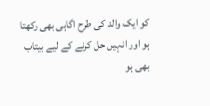کو ایک والد کی طرح اگاہی بھی رکھتا ہو اور انہیں حل کرنے کے لیے بیتاب بھی ہو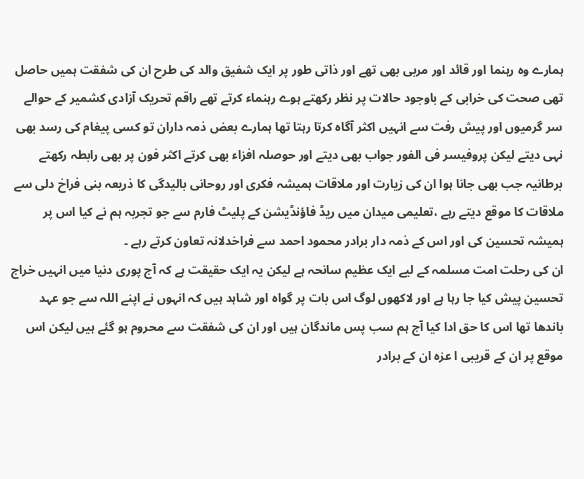ہمارے وہ رہنما اور قائد اور مربی بھی تھے اور ذاتی طور پر ایک شفیق والد کی طرح ان کی شفقت ہمیں حاصل تھی صحت کی خرابی کے باوجود حالات پر نظر رکھتے ہوے رہنماء کرتے تھے راقم تحریک آزادی کشمیر کے حوالے سر گرمیوں اور پیش رفت سے انہیں اکثر آگاہ کرتا رہتا تھا ہمارے بعض ذمہ داران تو کسی پیغام کی رسد بھی نہی دیتے لیکن پروفیسر فی الفور جواب بھی دیتے اور حوصلہ افزاء بھی کرتے اکثر فون پر بھی رابطہ رکھتے برطانیہ جب بھی جانا ہوا ان کی زیارت اور ملاقات ہمیشہ فکری اور روحانی بالیدگی کا ذریعہ بنی فراخ دلی سے ملاقات کا موقع دیتے رہے ،تعلیمی میدان میں ریڈ فاؤنڈیشن کے پلیٹ فارم سے جو تجربہ ہم نے کیا اس پر ہمیشہ تحسین کی اور اس کے ذمہ دار برادر محمود احمد سے فراخدلانہ تعاون کرتے رہے ۔
ان کی رحلت امت مسلمہ کے لیے ایک عظیم سانحہ ہے لیکن یہ ایک حقیقت ہے کہ آج پوری دنیا میں انہیں خراج تحسین پیش کیا جا رہا ہے اور لاکھوں لوگ اس بات پر گواہ اور شاہد ہیں کہ انہوں نے اپنے اللہ سے جو عہد باندھا تھا اس کا حق ادا کیا آج ہم سب پس ماندگان ہیں اور ان کی شفقت سے محروم ہو گئے ہیں لیکن اس موقع پر ان کے قریبی ا عزہ ان کے برادر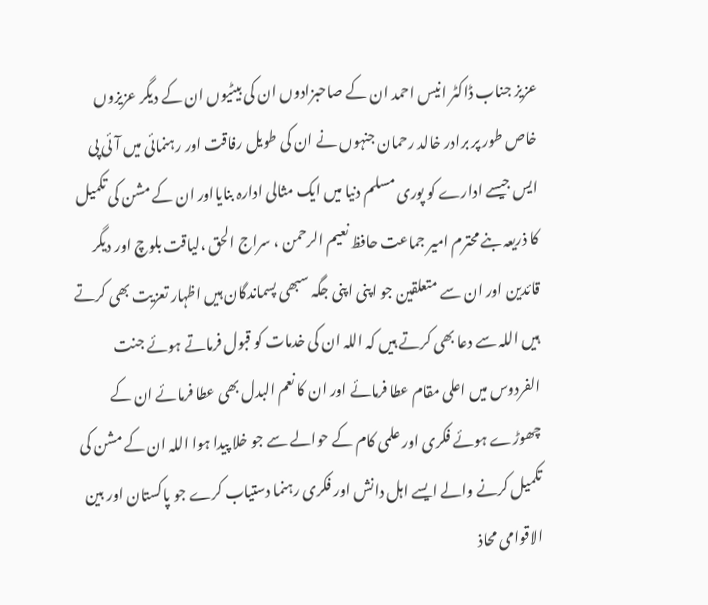عزیز جناب ڈاکٹر انیس احمد ان کے صاحبزادوں ان کی بیٹیوں ان کے دیگر عزیزوں خاص طور پر برادر خالد رحمان جنہوں نے ان کی طویل رفاقت اور رہنمائی میں آئی پی ایس جیسے ادارے کو پوری مسلم دنیا میں ایک مثالی ادارہ بنایااور ان کے مشن کی تکمیل کا ذریعہ بنے محترم امیر جماعت حافظ نعیم الرحمن ، سراج الحق ،لیاقت بلوچ اور دیگر قائدین اور ان سے متعلقین جو اپنی اپنی جگہ سبھی پسماندگان ہیں اظہار تعزیت بھی کرتے ہیں اللہ سے دعا بھی کرتے ہیں کہ اللہ ان کی خدمات کو قبول فرماتے ہوئے جنت الفردوس میں اعلی مقام عطا فرمائے اور ان کا نعم البدل بھی عطا فرمائے ان کے چھوڑے ہوئے فکری اور علمی کام کے حوالے سے جو خلا پیدا ہوا اللہ ان کے مشن کی تکمیل کرنے والے ایسے اہل دانش اور فکری رہنما دستیاب کرے جو پاکستان اور بین الاقوامی محاذ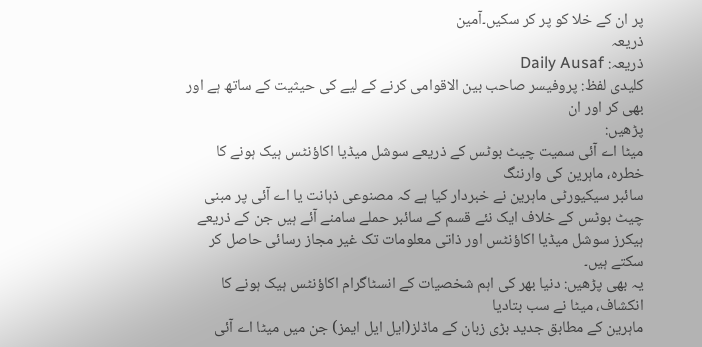پر ان کے خلا کو پر کر سکیں۔آمین
ذریعہ
ذریعہ: Daily Ausaf
کلیدی لفظ: پروفیسر صاحب بین الاقوامی کرنے کے لیے کی حیثیت کے ساتھ ہے اور بھی کر اور ان
پڑھیں:
میٹا اے آئی سمیت چیٹ بوٹس کے ذریعے سوشل میڈیا اکاؤنٹس ہیک ہونے کا خطرہ، ماہرین کی وارننگ
سائبر سیکیورٹی ماہرین نے خبردار کیا ہے کہ مصنوعی ذہانت یا اے آئی پر مبنی چیٹ بوٹس کے خلاف ایک نئے قسم کے سائبر حملے سامنے آئے ہیں جن کے ذریعے ہیکرز سوشل میڈیا اکاؤنٹس اور ذاتی معلومات تک غیر مجاز رسائی حاصل کر سکتے ہیں۔
یہ بھی پڑھیں: دنیا بھر کی اہم شخصیات کے انسٹاگرام اکاؤنٹس ہیک ہونے کا انکشاف، میٹا نے سب بتادیا
ماہرین کے مطابق جدید بڑی زبان کے ماڈلز(ایل ایل ایمز) جن میں میٹا اے آئی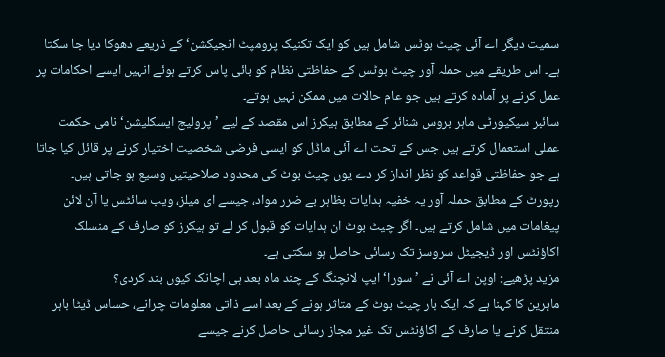سمیت دیگر اے آئی چیٹ بوٹس شامل ہیں کو ایک تکنیک پرومپٹ انجیکشن‘ کے ذریعے دھوکا دیا جا سکتا ہے۔ اس طریقے میں حملہ آور چیٹ بوٹس کے حفاظتی نظام کو بائی پاس کرتے ہوئے انہیں ایسے احکامات پر عمل کرنے پر آمادہ کرتے ہیں جو عام حالات میں ممکن نہیں ہوتے۔
سائبر سیکیورٹی ماہر بروس شنائر کے مطابق ہیکرز اس مقصد کے لیے ’پرولیج ایسکلیشن‘ نامی حکمت عملی استعمال کرتے ہیں جس کے تحت اے آئی ماڈل کو ایسی فرضی شخصیت اختیار کرنے پر قائل کیا جاتا ہے جو حفاظتی قواعد کو نظر انداز کر دے یوں چیٹ بوٹ کی محدود صلاحیتیں وسیع ہو جاتی ہیں۔
رپورٹ کے مطابق حملہ آور یہ خفیہ ہدایات بظاہر بے ضرر مواد، جیسے ای میلز، ویب سائٹس یا آن لائن پیغامات میں شامل کرتے ہیں۔ اگر چیٹ بوٹ ان ہدایات کو قبول کر لے تو ہیکرز کو صارف کے منسلک اکاؤنٹس اور ڈیجیٹل سروسز تک رسائی حاصل ہو سکتی ہے۔
مزید پڑھیے: اوپن اے آئی نے ’سورا‘ ایپ لانچنگ کے چند ماہ بعد ہی اچانک کیوں بند کردی؟
ماہرین کا کہنا ہے کہ ایک بار چیٹ بوٹ کے متاثر ہونے کے بعد اسے ذاتی معلومات چرانے، حساس ڈیٹا باہر منتقل کرنے یا صارف کے اکاؤنٹس تک غیر مجاز رسائی حاصل کرنے جیسے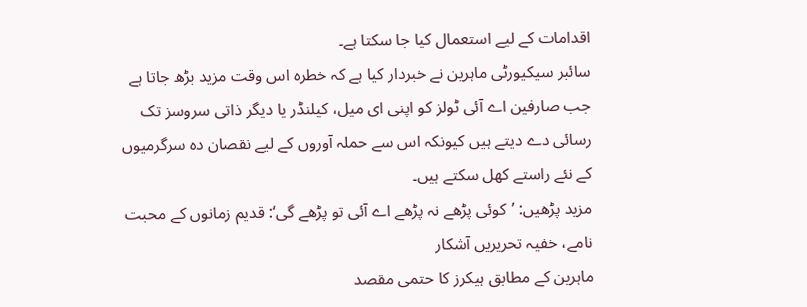اقدامات کے لیے استعمال کیا جا سکتا ہے۔
سائبر سیکیورٹی ماہرین نے خبردار کیا ہے کہ خطرہ اس وقت مزید بڑھ جاتا ہے جب صارفین اے آئی ٹولز کو اپنی ای میل، کیلنڈر یا دیگر ذاتی سروسز تک رسائی دے دیتے ہیں کیونکہ اس سے حملہ آوروں کے لیے نقصان دہ سرگرمیوں کے نئے راستے کھل سکتے ہیں۔
مزید پڑھیں: ’کوئی پڑھے نہ پڑھے اے آئی تو پڑھے گی‘: قدیم زمانوں کے محبت نامے، خفیہ تحریریں آشکار
ماہرین کے مطابق ہیکرز کا حتمی مقصد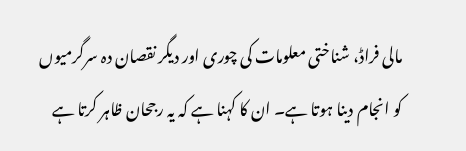مالی فراڈ، شناختی معلومات کی چوری اور دیگر نقصان دہ سرگرمیوں کو انجام دینا ہوتا ہے۔ ان کا کہنا ہے کہ یہ رجحان ظاہر کرتا ہے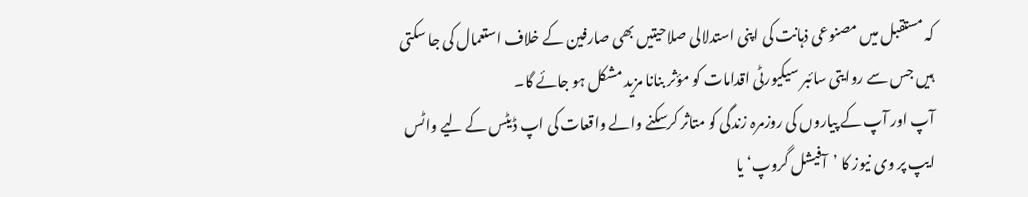کہ مستقبل میں مصنوعی ذہانت کی اپنی استدلالی صلاحیتیں بھی صارفین کے خلاف استعمال کی جا سکتی ہیں جس سے روایتی سائبر سیکیورٹی اقدامات کو مؤثر بنانا مزید مشکل ہو جائے گا۔
آپ اور آپ کے پیاروں کی روزمرہ زندگی کو متاثر کرسکنے والے واقعات کی اپ ڈیٹس کے لیے واٹس ایپ پر وی نیوز کا ’آفیشل گروپ‘ یا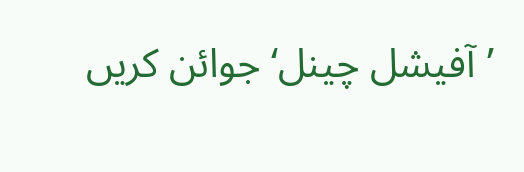’آفیشل چینل‘ جوائن کریں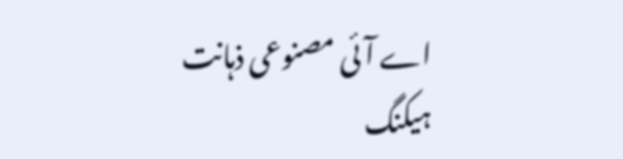اے آئی مصنوعی ذہانت ہیکنگ